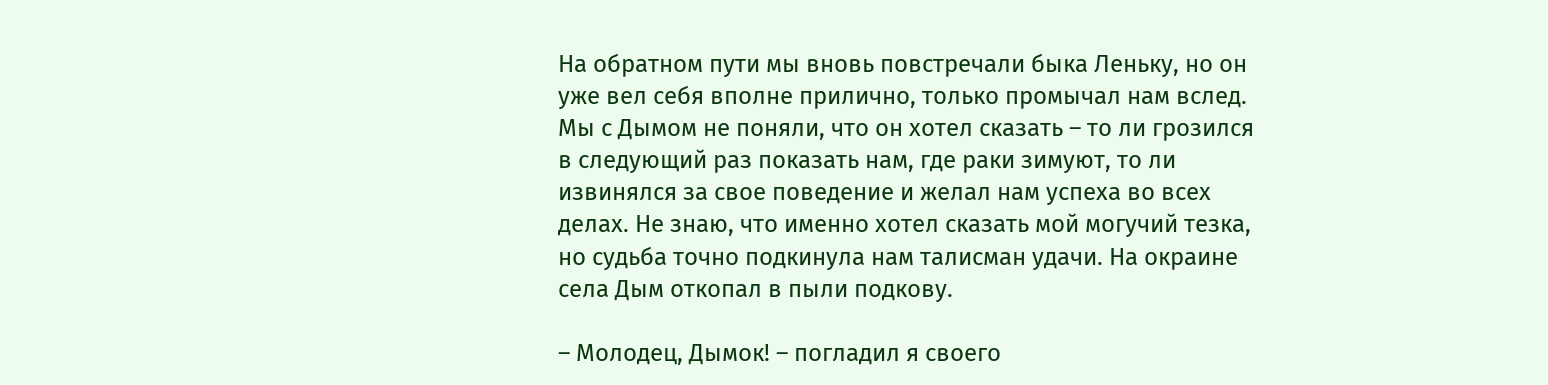На обратном пути мы вновь повстречали быка Леньку, но он уже вел себя вполне прилично, только промычал нам вслед. Мы с Дымом не поняли, что он хотел сказать – то ли грозился в следующий раз показать нам, где раки зимуют, то ли извинялся за свое поведение и желал нам успеха во всех делах. Не знаю, что именно хотел сказать мой могучий тезка, но судьба точно подкинула нам талисман удачи. На окраине села Дым откопал в пыли подкову.

– Молодец, Дымок! – погладил я своего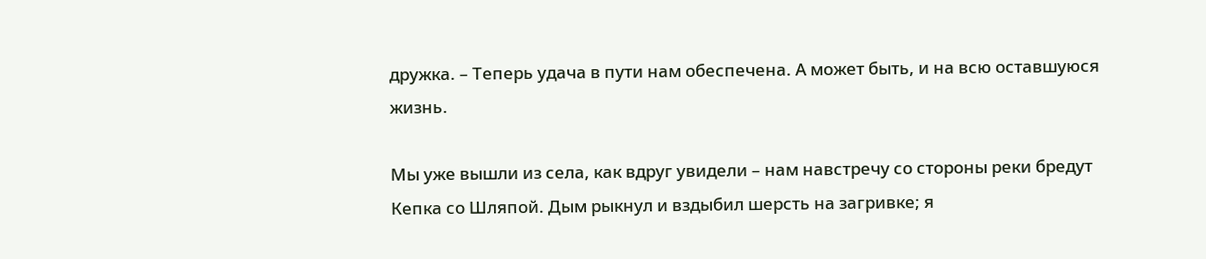дружка. – Теперь удача в пути нам обеспечена. А может быть, и на всю оставшуюся жизнь.

Мы уже вышли из села, как вдруг увидели – нам навстречу со стороны реки бредут Кепка со Шляпой. Дым рыкнул и вздыбил шерсть на загривке; я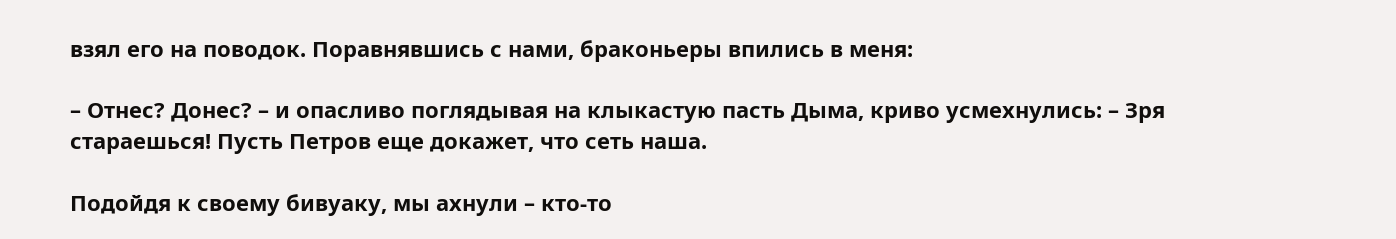взял его на поводок. Поравнявшись с нами, браконьеры впились в меня:

– Отнес? Донес? – и опасливо поглядывая на клыкастую пасть Дыма, криво усмехнулись: – Зря стараешься! Пусть Петров еще докажет, что сеть наша.

Подойдя к своему бивуаку, мы ахнули – кто-то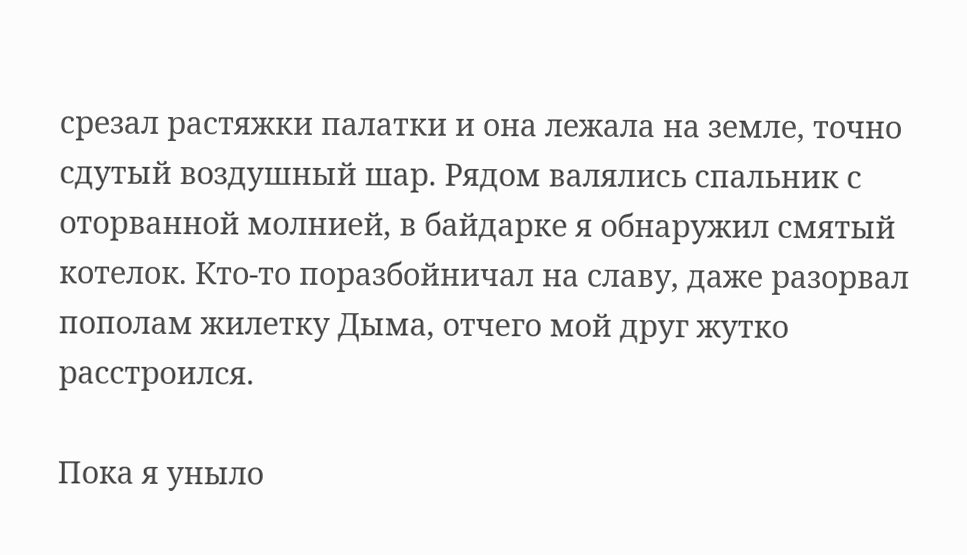срезал растяжки палатки и она лежала на земле, точно сдутый воздушный шар. Рядом валялись спальник с оторванной молнией, в байдарке я обнаружил смятый котелок. Кто-то поразбойничал на славу, даже разорвал пополам жилетку Дыма, отчего мой друг жутко расстроился.

Пока я уныло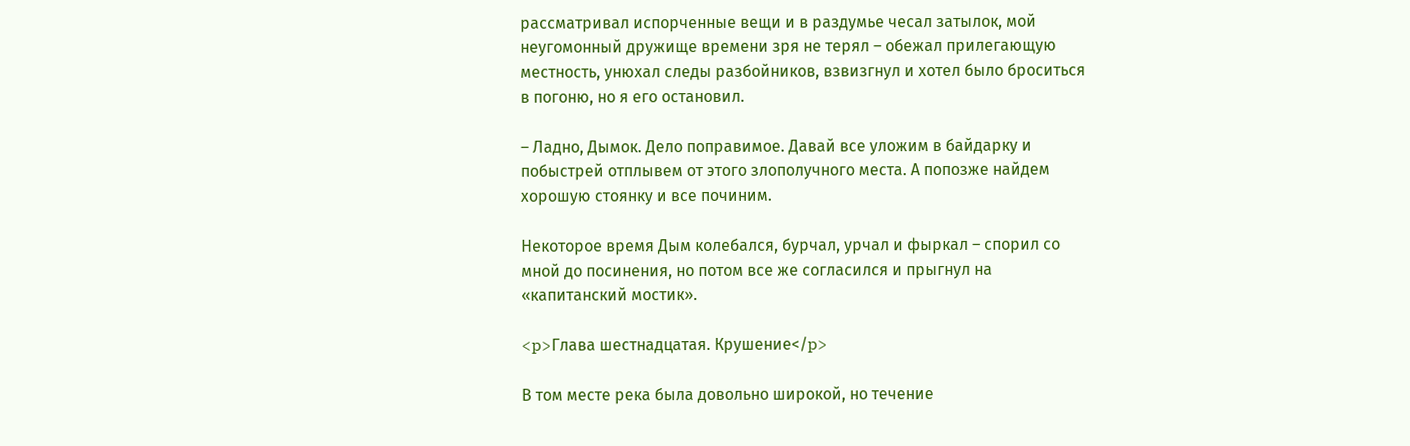рассматривал испорченные вещи и в раздумье чесал затылок, мой неугомонный дружище времени зря не терял – обежал прилегающую местность, унюхал следы разбойников, взвизгнул и хотел было броситься в погоню, но я его остановил.

– Ладно, Дымок. Дело поправимое. Давай все уложим в байдарку и побыстрей отплывем от этого злополучного места. А попозже найдем хорошую стоянку и все починим.

Некоторое время Дым колебался, бурчал, урчал и фыркал – спорил со мной до посинения, но потом все же согласился и прыгнул на «капитанский мостик».

<p>Глава шестнадцатая. Крушение</p>

В том месте река была довольно широкой, но течение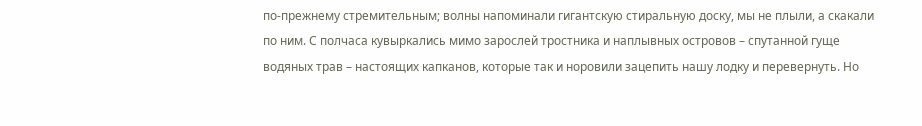по-прежнему стремительным; волны напоминали гигантскую стиральную доску, мы не плыли, а скакали по ним. С полчаса кувыркались мимо зарослей тростника и наплывных островов – спутанной гуще водяных трав – настоящих капканов, которые так и норовили зацепить нашу лодку и перевернуть. Но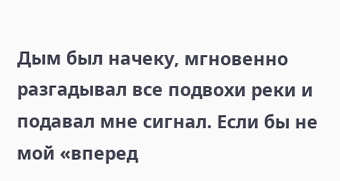Дым был начеку, мгновенно разгадывал все подвохи реки и подавал мне сигнал. Если бы не мой «вперед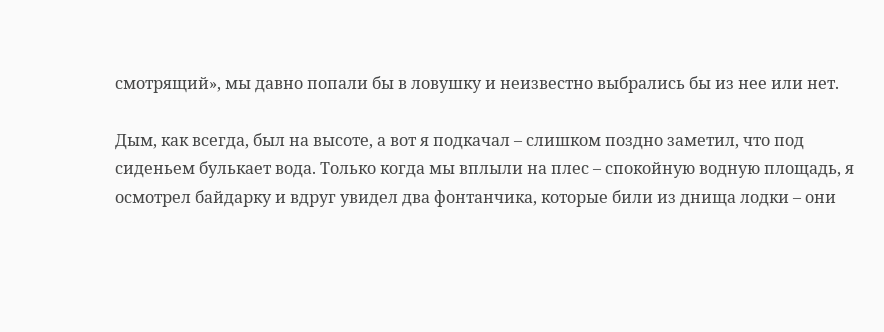смотрящий», мы давно попали бы в ловушку и неизвестно выбрались бы из нее или нет.

Дым, как всегда, был на высоте, а вот я подкачал – слишком поздно заметил, что под сиденьем булькает вода. Только когда мы вплыли на плес – спокойную водную площадь, я осмотрел байдарку и вдруг увидел два фонтанчика, которые били из днища лодки – они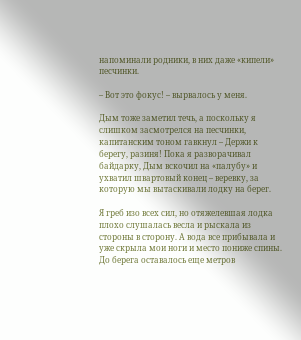напоминали родники, в них даже «кипели» песчинки.

– Вот это фокус! – вырвалось у меня.

Дым тоже заметил течь, а поскольку я слишком засмотрелся на песчинки, капитанским тоном гавкнул – Держи к берегу, разиня! Пока я разворачивал байдарку, Дым вскочил на «палубу» и ухватил швартовый конец – веревку, за которую мы вытаскивали лодку на берег.

Я греб изо всех сил, но отяжелевшая лодка плохо слушалась весла и рыскала из стороны в сторону. А вода все прибывала и уже скрыла мои ноги и место пониже спины. До берега оставалось еще метров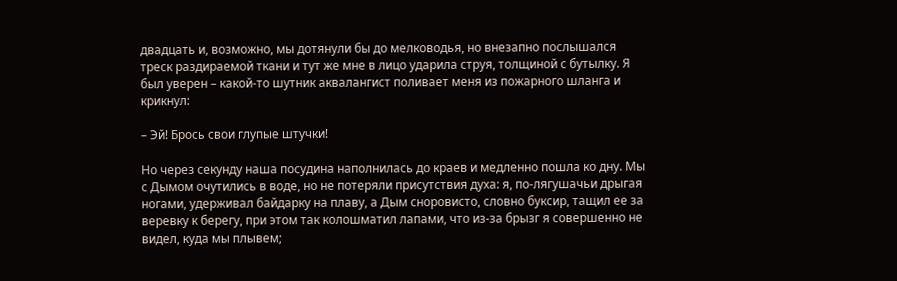двадцать и, возможно, мы дотянули бы до мелководья, но внезапно послышался треск раздираемой ткани и тут же мне в лицо ударила струя, толщиной с бутылку. Я был уверен – какой-то шутник аквалангист поливает меня из пожарного шланга и крикнул:

– Эй! Брось свои глупые штучки!

Но через секунду наша посудина наполнилась до краев и медленно пошла ко дну. Мы с Дымом очутились в воде, но не потеряли присутствия духа: я, по-лягушачьи дрыгая ногами, удерживал байдарку на плаву, а Дым сноровисто, словно буксир, тащил ее за веревку к берегу, при этом так колошматил лапами, что из-за брызг я совершенно не видел, куда мы плывем;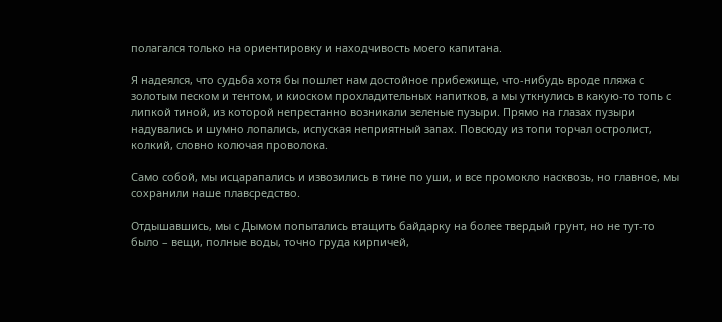полагался только на ориентировку и находчивость моего капитана.

Я надеялся, что судьба хотя бы пошлет нам достойное прибежище, что-нибудь вроде пляжа с золотым песком и тентом, и киоском прохладительных напитков, а мы уткнулись в какую-то топь с липкой тиной, из которой непрестанно возникали зеленые пузыри. Прямо на глазах пузыри надувались и шумно лопались, испуская неприятный запах. Повсюду из топи торчал остролист, колкий, словно колючая проволока.

Само собой, мы исцарапались и извозились в тине по уши, и все промокло насквозь, но главное, мы сохранили наше плавсредство.

Отдышавшись, мы с Дымом попытались втащить байдарку на более твердый грунт, но не тут-то было – вещи, полные воды, точно груда кирпичей,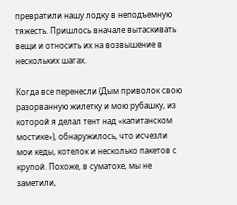превратили нашу лодку в неподъемную тяжесть. Пришлось вначале вытаскивать вещи и относить их на возвышение в нескольких шагах.

Когда все перенесли (Дым приволок свою разорванную жилетку и мою рубашку, из которой я делал тент над «капитанском мостике»), обнаружилось, что исчезли мои кеды, котелок и несколько пакетов с крупой. Похоже, в суматохе, мы не заметили,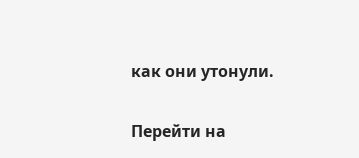как они утонули.

Перейти на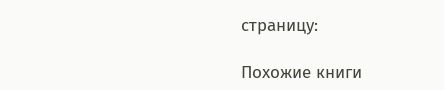страницу:

Похожие книги